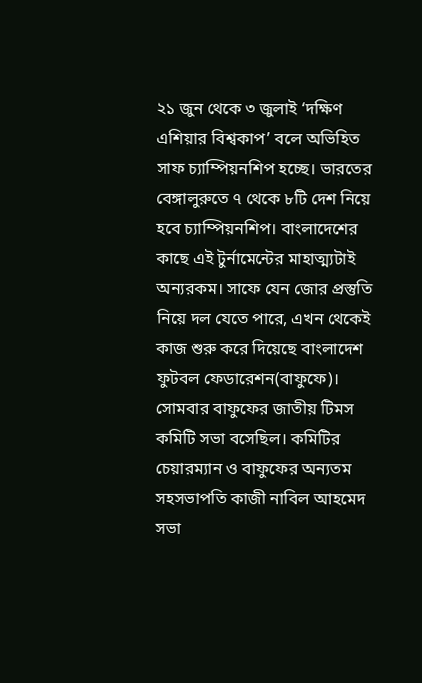২১ জুন থেকে ৩ জুলাই ‘দক্ষিণ এশিয়ার বিশ্বকাপ’ বলে অভিহিত সাফ চ্যাম্পিয়নশিপ হচ্ছে। ভারতের বেঙ্গালুরুতে ৭ থেকে ৮টি দেশ নিয়ে হবে চ্যাম্পিয়নশিপ। বাংলাদেশের কাছে এই টুর্নামেন্টের মাহাত্ম্যটাই অন্যরকম। সাফে যেন জোর প্রস্তুতি নিয়ে দল যেতে পারে, এখন থেকেই কাজ শুরু করে দিয়েছে বাংলাদেশ ফুটবল ফেডারেশন(বাফুফে)।
সোমবার বাফুফের জাতীয় টিমস কমিটি সভা বসেছিল। কমিটির চেয়ারম্যান ও বাফুফের অন্যতম সহসভাপতি কাজী নাবিল আহমেদ সভা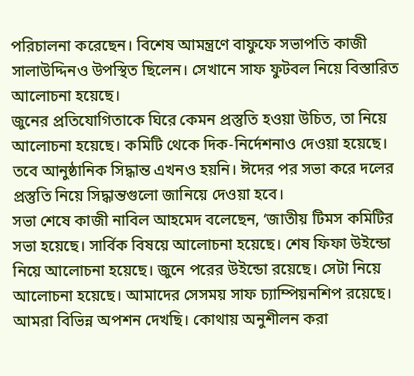পরিচালনা করেছেন। বিশেষ আমন্ত্রণে বাফুফে সভাপতি কাজী সালাউদ্দিনও উপস্থিত ছিলেন। সেখানে সাফ ফুটবল নিয়ে বিস্তারিত আলোচনা হয়েছে।
জুনের প্রতিযোগিতাকে ঘিরে কেমন প্রস্তুতি হওয়া উচিত, তা নিয়ে আলোচনা হয়েছে। কমিটি থেকে দিক-নির্দেশনাও দেওয়া হয়েছে। তবে আনুষ্ঠানিক সিদ্ধান্ত এখনও হয়নি। ঈদের পর সভা করে দলের প্রস্তুতি নিয়ে সিদ্ধান্তগুলো জানিয়ে দেওয়া হবে।
সভা শেষে কাজী নাবিল আহমেদ বলেছেন, ‘জাতীয় টিমস কমিটির সভা হয়েছে। সার্বিক বিষয়ে আলোচনা হয়েছে। শেষ ফিফা উইন্ডো নিয়ে আলোচনা হয়েছে। জুনে পরের উইন্ডো রয়েছে। সেটা নিয়ে আলোচনা হয়েছে। আমাদের সেসময় সাফ চ্যাম্পিয়নশিপ রয়েছে। আমরা বিভিন্ন অপশন দেখছি। কোথায় অনুশীলন করা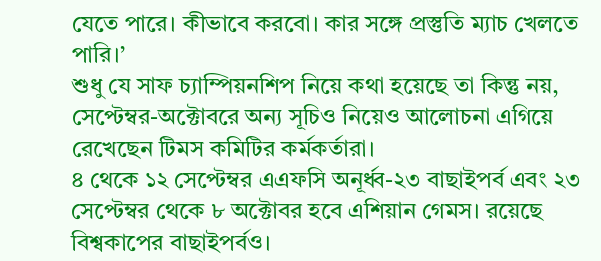যেতে পারে। কীভাবে করবো। কার সঙ্গে প্রস্তুতি ম্যাচ খেলতে পারি।’
শুধু যে সাফ চ্যাম্পিয়নশিপ নিয়ে কথা হয়েছে তা কিন্তু নয়, সেপ্টেম্বর-অক্টোবরে অন্য সূচিও নিয়েও আলোচনা এগিয়ে রেখেছেন টিমস কমিটির কর্মকর্তারা।
৪ থেকে ১২ সেপ্টেম্বর এএফসি অনূর্ধ্ব-২৩ বাছাইপর্ব এবং ২৩ সেপ্টেম্বর থেকে ৮ অক্টোবর হবে এশিয়ান গেমস। রয়েছে বিশ্বকাপের বাছাইপর্বও।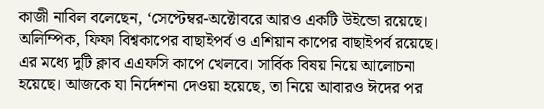কাজী নাবিল বলেছেন, ‘সেপ্টেম্বর-অক্টোবরে আরও একটি উইন্ডো রয়েছে। অলিম্পিক, ফিফা বিশ্বকাপের বাছাইপর্ব ও এশিয়ান কাপের বাছাইপর্ব রয়েছে। এর মধ্যে দুটি ক্লাব এএফসি কাপে খেলবে। সার্বিক বিষয় নিয়ে আলোচনা হয়েছে। আজকে যা নির্দেশনা দেওয়া হয়েছে, তা নিয়ে আবারও ঈদের পর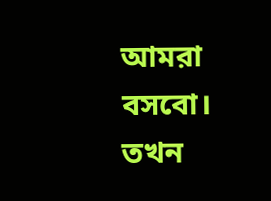আমরা বসবো। তখন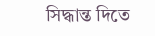সিদ্ধান্ত দিতে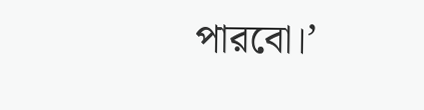পারবো।’